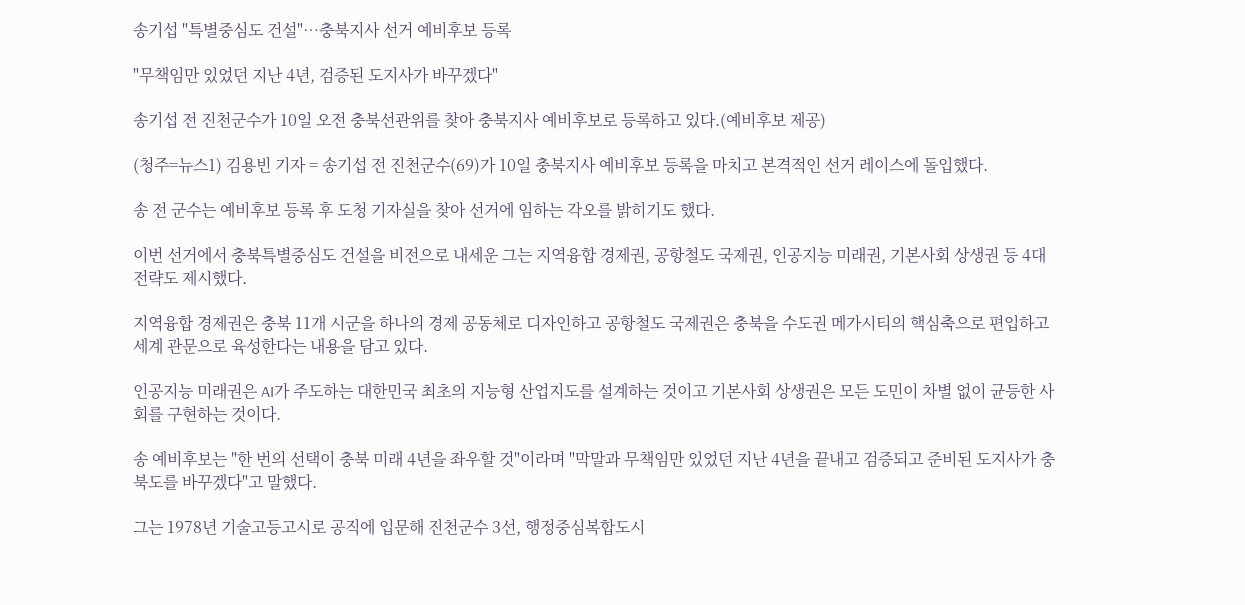송기섭 "특별중심도 건설"…충북지사 선거 예비후보 등록

"무책임만 있었던 지난 4년, 검증된 도지사가 바꾸겠다"

송기섭 전 진천군수가 10일 오전 충북선관위를 찾아 충북지사 예비후보로 등록하고 있다.(예비후보 제공)

(청주=뉴스1) 김용빈 기자 = 송기섭 전 진천군수(69)가 10일 충북지사 예비후보 등록을 마치고 본격적인 선거 레이스에 돌입했다.

송 전 군수는 예비후보 등록 후 도청 기자실을 찾아 선거에 임하는 각오를 밝히기도 했다.

이번 선거에서 충북특별중심도 건설을 비전으로 내세운 그는 지역융합 경제권, 공항철도 국제권, 인공지능 미래권, 기본사회 상생권 등 4대 전략도 제시했다.

지역융합 경제권은 충북 11개 시군을 하나의 경제 공동체로 디자인하고 공항철도 국제권은 충북을 수도권 메가시티의 핵심축으로 편입하고 세계 관문으로 육성한다는 내용을 담고 있다.

인공지능 미래권은 AI가 주도하는 대한민국 최초의 지능형 산업지도를 설계하는 것이고 기본사회 상생권은 모든 도민이 차별 없이 균등한 사회를 구현하는 것이다.

송 예비후보는 "한 번의 선택이 충북 미래 4년을 좌우할 것"이라며 "막말과 무책임만 있었던 지난 4년을 끝내고 검증되고 준비된 도지사가 충북도를 바꾸겠다"고 말했다.

그는 1978년 기술고등고시로 공직에 입문해 진천군수 3선, 행정중심복합도시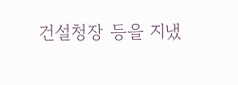건설청장 등을 지냈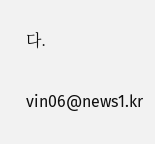다.

vin06@news1.kr